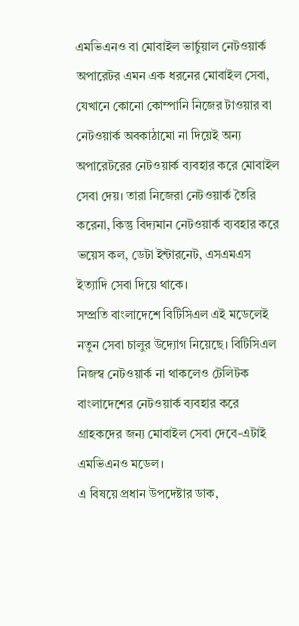এমভিএনও বা মোবাইল ভার্চুয়াল নেটওয়ার্ক অপারেটর এমন এক ধরনের মোবাইল সেবা, যেখানে কোনো কোম্পানি নিজের টাওয়ার বা নেটওয়ার্ক অবকাঠামো না দিয়েই অন্য অপারেটরের নেটওয়ার্ক ব্যবহার করে মোবাইল সেবা দেয়। তারা নিজেরা নেটওয়ার্ক তৈরি করেনা, কিন্তু বিদ্যমান নেটওয়ার্ক ব্যবহার করে ভয়েস কল, ডেটা ইন্টারনেট, এসএমএস ইত্যাদি সেবা দিয়ে থাকে।
সম্প্রতি বাংলাদেশে বিটিসিএল এই মডেলেই নতুন সেবা চালুর উদ্যোগ নিয়েছে। বিটিসিএল নিজস্ব নেটওয়ার্ক না থাকলেও টেলিটক বাংলাদেশের নেটওয়ার্ক ব্যবহার করে গ্রাহকদের জন্য মোবাইল সেবা দেবে-এটাই এমভিএনও মডেল।
এ বিষয়ে প্রধান উপদেষ্টার ডাক,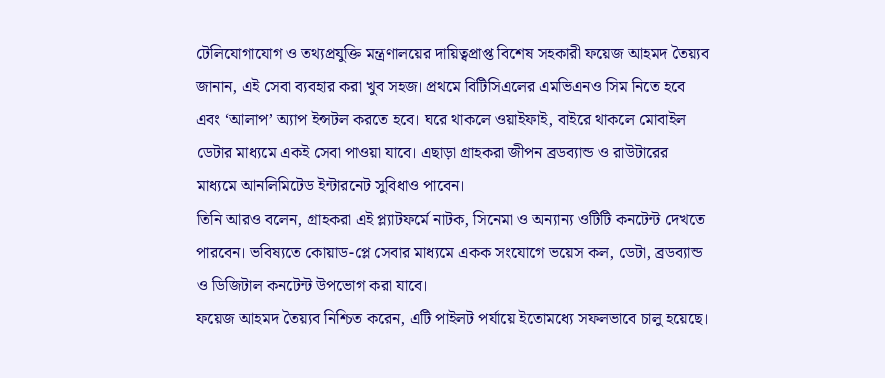টেলিযোগাযোগ ও তথ্যপ্রযুক্তি মন্ত্রণালয়ের দায়িত্বপ্রাপ্ত বিশেষ সহকারী ফয়েজ আহমদ তৈয়্যব জানান, এই সেবা ব্যবহার করা খুব সহজ। প্রথমে বিটিসিএলের এমভিএনও সিম নিতে হবে এবং ‘আলাপ’ অ্যাপ ইন্সটল করতে হবে। ঘরে থাকলে ওয়াইফাই, বাইরে থাকলে মোবাইল ডেটার মাধ্যমে একই সেবা পাওয়া যাবে। এছাড়া গ্রাহকরা জীপন ব্রডব্যান্ড ও রাউটারের মাধ্যমে আনলিমিটেড ইন্টারনেট সুবিধাও পাবেন।
তিনি আরও বলেন, গ্রাহকরা এই প্ল্যাটফর্মে নাটক, সিনেমা ও অন্যান্য ওটিটি কনটেন্ট দেখতে পারবেন। ভবিষ্যতে কোয়াড-প্লে সেবার মাধ্যমে একক সংযোগে ভয়েস কল, ডেটা, ব্রডব্যান্ড ও ডিজিটাল কনটেন্ট উপভোগ করা যাবে।
ফয়েজ আহমদ তৈয়্যব নিশ্চিত করেন, এটি পাইলট পর্যায়ে ইতোমধ্যে সফলভাবে চালু হয়েছে।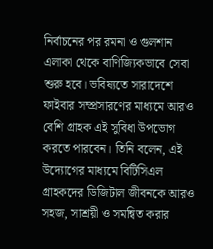নির্বাচনের পর রমনা ও গুলশান এলাকা থেকে বাণিজ্যিকভাবে সেবা শুরু হবে। ভবিষ্যতে সারাদেশে ফাইবার সম্প্রসারণের মাধ্যমে আরও বেশি গ্রাহক এই সুবিধা উপভোগ করতে পারবেন। তিনি বলেন, এই উদ্যোগের মাধ্যমে বিটিসিএল গ্রাহকদের ডিজিটাল জীবনকে আরও সহজ, সাশ্রয়ী ও সমন্বিত করার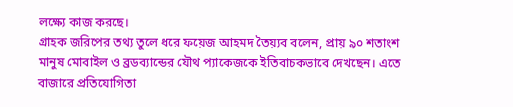লক্ষ্যে কাজ করছে।
গ্রাহক জরিপের তথ্য তুলে ধরে ফয়েজ আহমদ তৈয়্যব বলেন, প্রায় ৯০ শতাংশ মানুষ মোবাইল ও ব্রডব্যান্ডের যৌথ প্যাকেজকে ইতিবাচকভাবে দেখছেন। এতে বাজারে প্রতিযোগিতা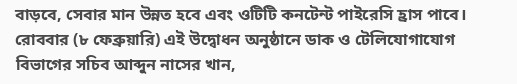বাড়বে, সেবার মান উন্নত হবে এবং ওটিটি কনটেন্ট পাইরেসি হ্রাস পাবে।
রোববার (৮ ফেব্রুয়ারি) এই উদ্বোধন অনুষ্ঠানে ডাক ও টেলিযোগাযোগ বিভাগের সচিব আব্দুন নাসের খান,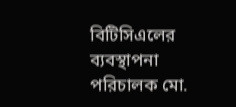বিটিসিএলের ব্যবস্থাপনা পরিচালক মো.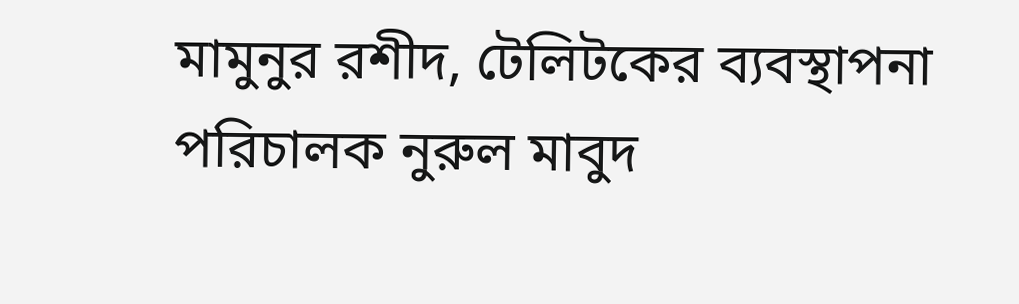মামুনুর রশীদ, টেলিটকের ব্যবস্থাপনা পরিচালক নুরুল মাবুদ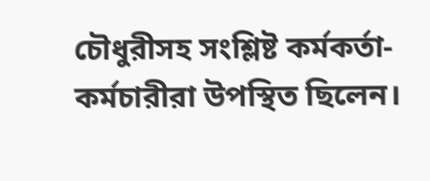চৌধুরীসহ সংশ্লিষ্ট কর্মকর্তা-কর্মচারীরা উপস্থিত ছিলেন।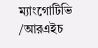ম্যাংগোটিভি /আরএইচ